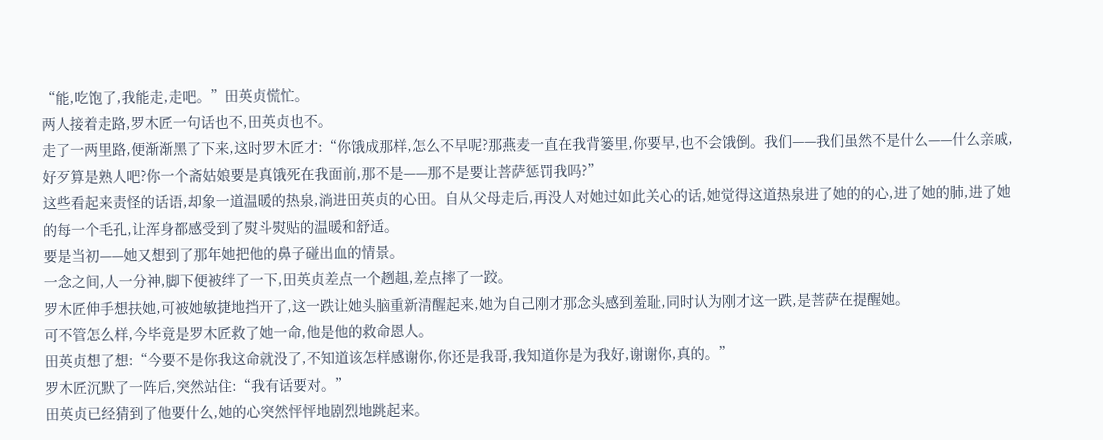“能,吃饱了,我能走,走吧。”田英贞慌忙。
两人接着走路,罗木匠一句话也不,田英贞也不。
走了一两里路,便渐渐黑了下来,这时罗木匠才:“你饿成那样,怎么不早呢?那燕麦一直在我背篓里,你要早,也不会饿倒。我们——我们虽然不是什么——什么亲戚,好歹算是熟人吧?你一个斋姑娘要是真饿死在我面前,那不是——那不是要让菩萨惩罚我吗?”
这些看起来责怪的话语,却象一道温暖的热泉,淌进田英贞的心田。自从父母走后,再没人对她过如此关心的话,她觉得这道热泉进了她的的心,进了她的肺,进了她的每一个毛孔,让浑身都感受到了熨斗熨贴的温暖和舒适。
要是当初——她又想到了那年她把他的鼻子碰出血的情景。
一念之间,人一分神,脚下便被绊了一下,田英贞差点一个趔趄,差点摔了一跤。
罗木匠伸手想扶她,可被她敏捷地挡开了,这一跌让她头脑重新清醒起来,她为自己刚才那念头感到羞耻,同时认为刚才这一跌,是菩萨在提醒她。
可不管怎么样,今毕竟是罗木匠救了她一命,他是他的救命恩人。
田英贞想了想:“今要不是你我这命就没了,不知道该怎样感谢你,你还是我哥,我知道你是为我好,谢谢你,真的。”
罗木匠沉默了一阵后,突然站住:“我有话要对。”
田英贞已经猜到了他要什么,她的心突然怦怦地剧烈地跳起来。